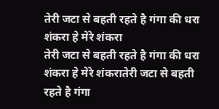तेरी जटा से बहती रहते है गंगा की धरा शंकरा हे मेरे शंकरा
तेरी जटा से बहती रहते है गंगा की धरा शंकरा हे मेरे शंकरातेरी जटा से बहती रहते है गंगा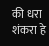की धरा शंकरा हे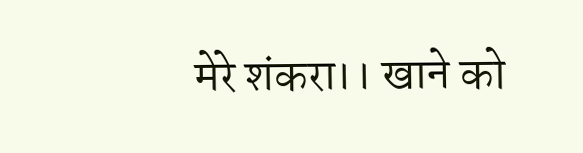मेरे शंकरा।। खाने को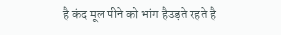है कंद मूल पीने को भांग हैउड़ते रहते है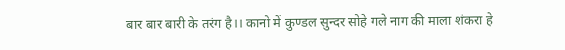बार बार बारी के तरंग है।। कानो में कुण्डल सुन्दर सोहे गले नाग की माला शंकरा हे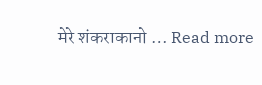मेरे शंकराकानो … Read more